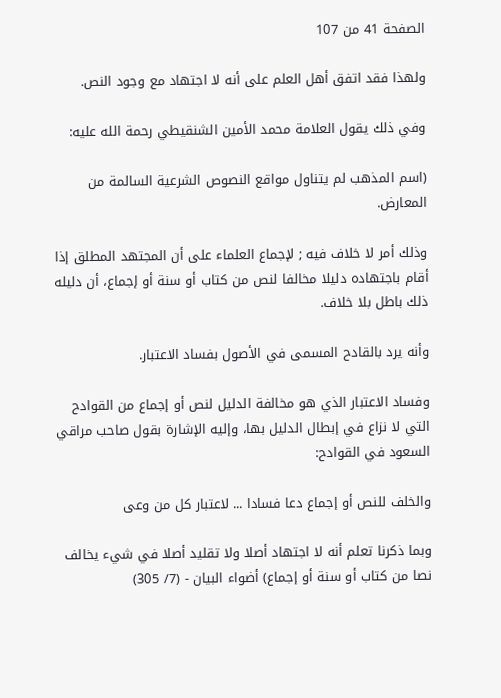الصفحة 41 من 107

ولهذا فقد اتفق أهل العلم على أنه لا اجتهاد مع وجود النص.

وفي ذلك يقول العلامة محمد الأمين الشنقيطي رحمة الله عليه:

(اسم المذهب لم يتناول مواقع النصوص الشرعية السالمة من المعارض.

وذلك أمر لا خلاف فيه ; لإجماع العلماء على أن المجتهد المطلق إذا أقام باجتهاده دليلا مخالفا لنص من كتاب أو سنة أو إجماع، أن دليله ذلك باطل بلا خلاف.

وأنه يرد بالقادح المسمى في الأصول بفساد الاعتبار.

وفساد الاعتبار الذي هو مخالفة الدليل لنص أو إجماع من القوادح التي لا نزاع في إبطال الدليل بها، وإليه الإشارة بقول صاحب مراقي السعود في القوادح:

والخلف للنص أو إجماع دعا فسادا ... لاعتبار كل من وعى

وبما ذكرنا تعلم أنه لا اجتهاد أصلا ولا تقليد أصلا في شيء يخالف نصا من كتاب أو سنة أو إجماع) أضواء البيان - (7/ 305)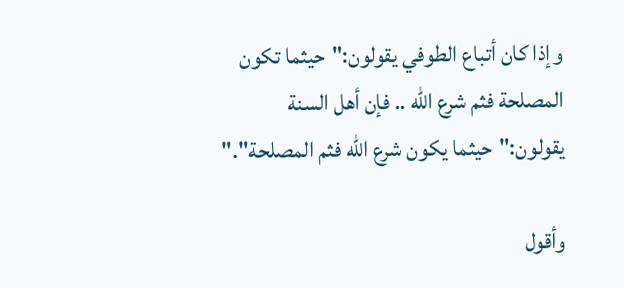وإذا كان أتباع الطوفي يقولون:"حيثما تكون المصلحة فثم شرع الله .. فإن أهل السنة يقولون:"حيثما يكون شرع الله فثم المصلحة"."

وأقول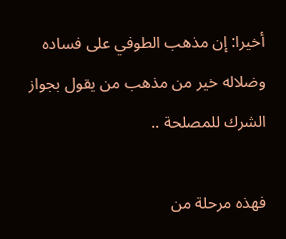أخيرا: إن مذهب الطوفي على فساده وضلاله خير من مذهب من يقول بجواز الشرك للمصلحة ..

فهذه مرحلة من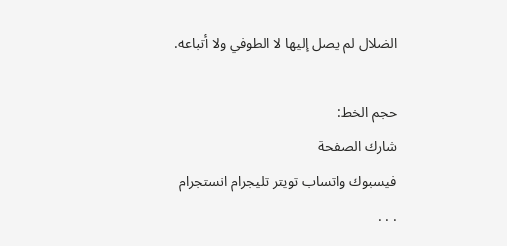الضلال لم يصل إليها لا الطوفي ولا أتباعه.

حجم الخط:
شارك الصفحة
فيسبوك واتساب تويتر تليجرام انستجرام
. . .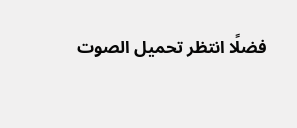فضلًا انتظر تحميل الصوت